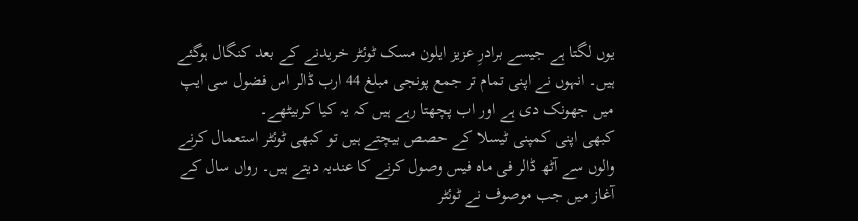یوں لگتا ہے جیسے برادرِ عزیز ایلون مسک ٹوئٹر خریدنے کے بعد کنگال ہوگئے ہیں۔ انہوں نے اپنی تمام تر جمع پونجی مبلغ 44 ارب ڈالر اس فضول سی ایپ میں جھونک دی ہے اور اب پچھتا رہے ہیں کہ یہ کیا کربیٹھے۔
کبھی اپنی کمپنی ٹیسلا کے حصص بیچتے ہیں تو کبھی ٹوئٹر استعمال کرنے والوں سے آٹھ ڈالر فی ماہ فیس وصول کرنے کا عندیہ دیتے ہیں۔ رواں سال کے آغاز میں جب موصوف نے ٹوئٹر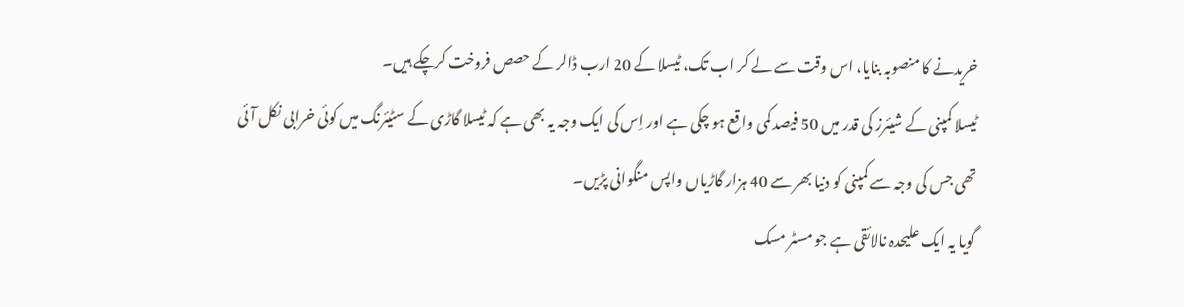خریدنے کا منصوبہ بنایا، اس وقت سے لے کر اب تک، ٹیسلا کے 20 ارب ڈالر کے حصص فروخت کرچکے ہیں۔
ٹیسلا کمپنی کے شیئرز کی قدر میں 50 فیصد کمی واقع ہو چکی ہے اور اِس کی ایک وجہ یہ بھی ہے کہ ٹیسلا گاڑی کے سٹیئرنگ میں کوئی خرابی نکل آئی تھی جس کی وجہ سے کمپنی کو دنیا بھر سے 40 ہزار گاڑیاں واپس منگوانی پڑیں۔
گویا یہ ایک علیحدہ نالائقی ہے جو مسٹر مسک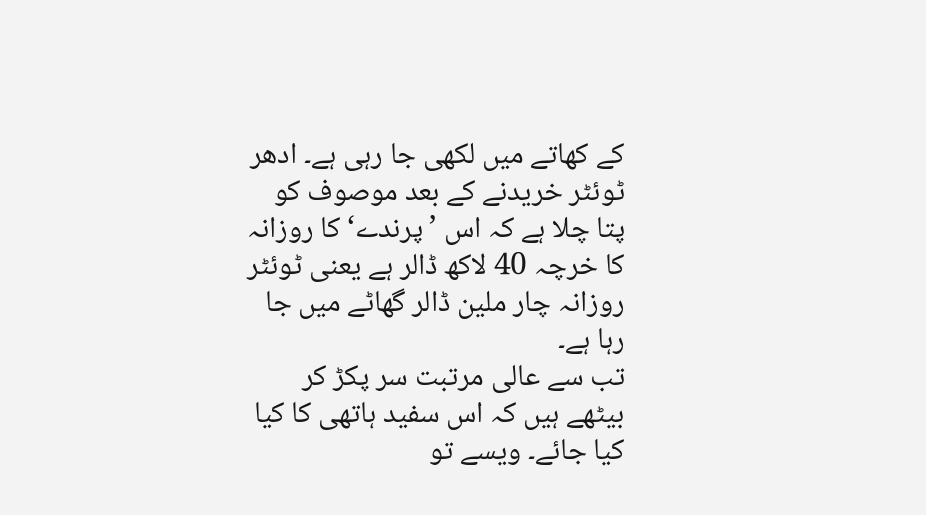کے کھاتے میں لکھی جا رہی ہے۔ ادھر ٹوئٹر خریدنے کے بعد موصوف کو پتا چلا ہے کہ اس ’پرندے‘ کا روزانہ کا خرچہ 40 لاکھ ڈالر ہے یعنی ٹوئٹر روزانہ چار ملین ڈالر گھاٹے میں جا رہا ہے۔
تب سے عالی مرتبت سر پکڑ کر بیٹھے ہیں کہ اس سفید ہاتھی کا کیا کیا جائے۔ ویسے تو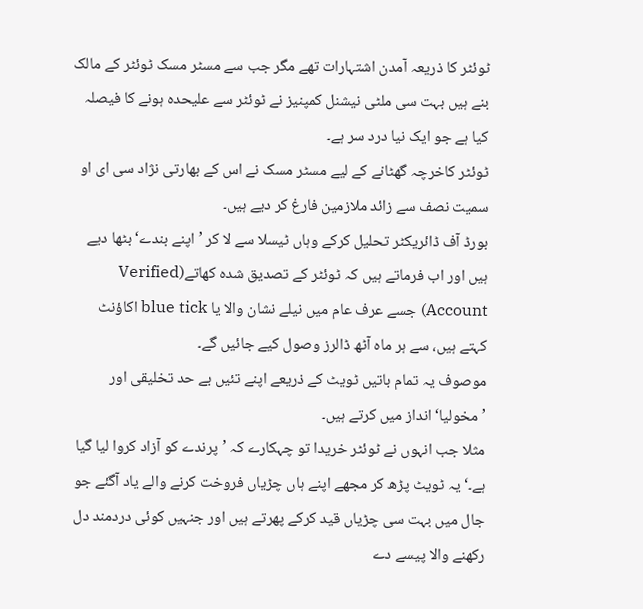ٹوئٹر کا ذریعہ آمدن اشتہارات تھے مگر جب سے مسٹر مسک ٹوئٹر کے مالک بنے ہیں بہت سی ملٹی نیشنل کمپنیز نے ٹوئٹر سے علیحدہ ہونے کا فیصلہ کیا ہے جو ایک نیا درد سر ہے۔
ٹوئٹر کاخرچہ گھٹانے کے لیے مسٹر مسک نے اس کے بھارتی نژاد سی ای او سمیت نصف سے زائد ملازمین فارغ کر دیے ہیں۔
بورڈ آف ڈائریکٹر تحلیل کرکے وہاں ٹیسلا سے لا کر ’اپنے بندے‘ بٹھا دیے ہیں اور اب فرماتے ہیں کہ ٹوئٹر کے تصدیق شدہ کھاتے(Verified Account) جسے عرف عام میں نیلے نشان والا یا blue tick اکاؤنٹ کہتے ہیں، سے ہر ماہ آٹھ ڈالرز وصول کیے جائیں گے۔
موصوف یہ تمام باتیں ٹویٹ کے ذریعے اپنے تئیں بے حد تخلیقی اور ’مخولیا‘ انداز میں کرتے ہیں۔
مثلا جب انہوں نے ٹوئٹر خریدا تو چہکارے کہ ’پرندے کو آزاد کروا لیا گیا ہے۔‘ یہ ٹویٹ پڑھ کر مجھے اپنے ہاں چڑیاں فروخت کرنے والے یاد آگئے جو جال میں بہت سی چڑیاں قید کرکے پھرتے ہیں اور جنہیں کوئی دردمند دل رکھنے والا پیسے دے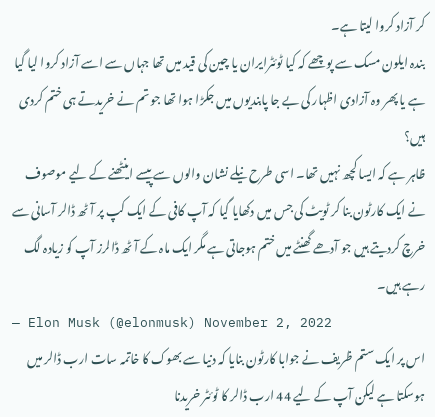کر آزاد کروا لیتا ہے۔
بندہ ایلون مسک سے پوچھے کہ کیا ٹوئٹرایران یا چین کی قید میں تھا جہاں سے اسے آزاد کروا لیا گیا ہے یا پھر وہ آزادی اظہار کی بے جا پابندیوں میں جکڑا ہوا تھا جو تم نے خریدتے ہی ختم کردی ہیں؟
ظاہر ہے کہ ایسا کچھ نہیں تھا۔ اسی طرح نیلے نشان والوں سے پیسے اینٹھنے کے لیے موصوف نے ایک کارٹون بنا کر ٹویٹ کی جس میں دکھایا گیا کہ آپ کافی کے ایک کپ پر آٹھ ڈالر آسانی سے خرچ کردیتے ہیں جو آدھے گھنٹے میں ختم ہوجاتی ہے مگر ایک ماہ کے آٹھ ڈالرز آپ کو زیادہ لگ رہے ہیں۔
— Elon Musk (@elonmusk) November 2, 2022
اس پر ایک ستم ظریف نے جوابا کارٹون بنایا کہ دنیا سے بھوک کا خاتمہ سات ارب ڈالر میں ہوسکتا ہے لیکن آپ کے لیے 44 ارب ڈالر کا ٹوئٹر خریدنا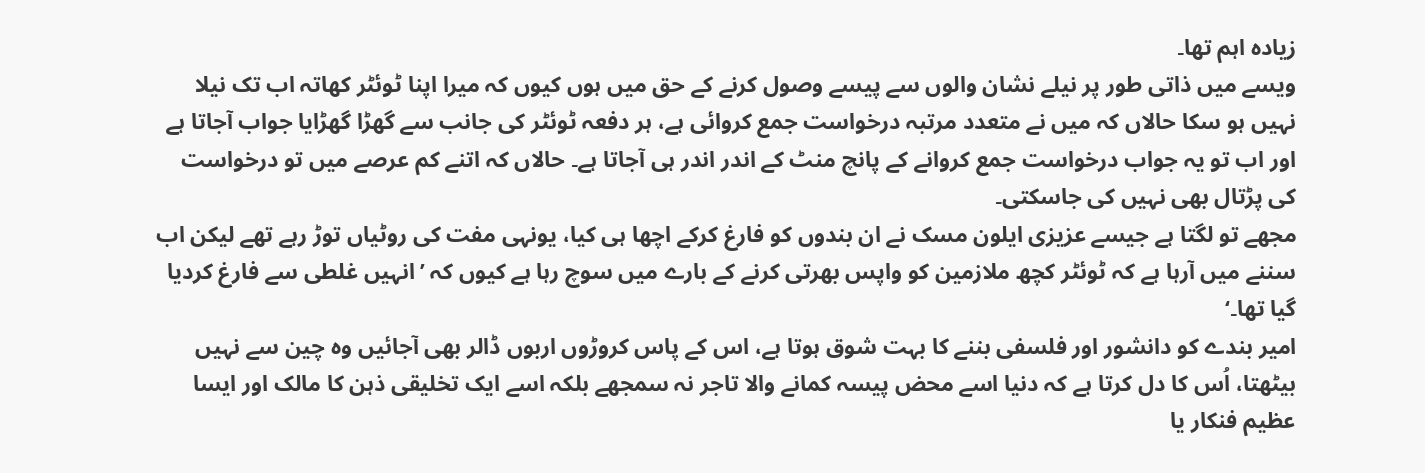زیادہ اہم تھا۔
ویسے میں ذاتی طور پر نیلے نشان والوں سے پیسے وصول کرنے کے حق میں ہوں کیوں کہ میرا اپنا ٹوئٹر کھاتہ اب تک نیلا نہیں ہو سکا حالاں کہ میں نے متعدد مرتبہ درخواست جمع کروائی ہے، ہر دفعہ ٹوئٹر کی جانب سے گھڑا گھڑایا جواب آجاتا ہے اور اب تو یہ جواب درخواست جمع کروانے کے پانچ منٹ کے اندر اندر ہی آجاتا ہے۔ حالاں کہ اتنے کم عرصے میں تو درخواست کی پڑتال بھی نہیں کی جاسکتی۔
مجھے تو لگتا ہے جیسے عزیزی ایلون مسک نے ان بندوں کو فارغ کرکے اچھا ہی کیا، یونہی مفت کی روٹیاں توڑ رہے تھے لیکن اب سننے میں آرہا ہے کہ ٹوئٹر کچھ ملازمین کو واپس بھرتی کرنے کے بارے میں سوچ رہا ہے کیوں کہ ’انہیں غلطی سے فارغ کردیا گیا تھا۔‘
امیر بندے کو دانشور اور فلسفی بننے کا بہت شوق ہوتا ہے، اس کے پاس کروڑوں اربوں ڈالر بھی آجائیں وہ چین سے نہیں بیٹھتا، اُس کا دل کرتا ہے کہ دنیا اسے محض پیسہ کمانے والا تاجر نہ سمجھے بلکہ اسے ایک تخلیقی ذہن کا مالک اور ایسا عظیم فنکار یا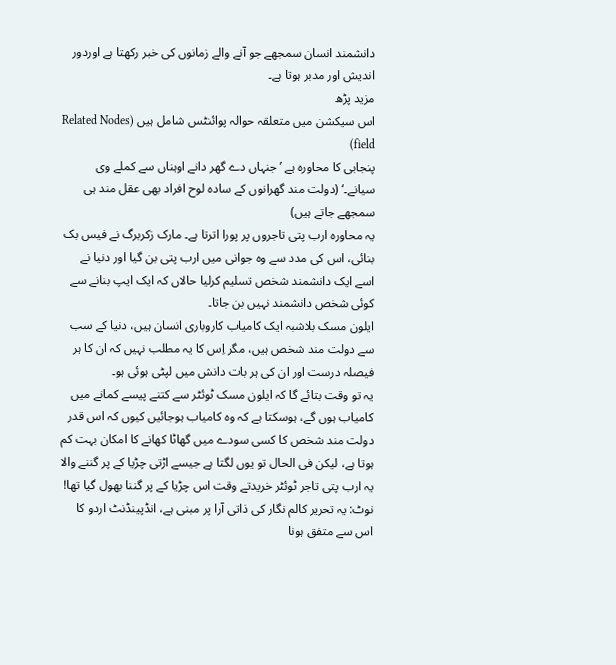دانشمند انسان سمجھے جو آنے والے زمانوں کی خبر رکھتا ہے اوردور اندیش اور مدبر ہوتا ہے۔
مزید پڑھ
اس سیکشن میں متعلقہ حوالہ پوائنٹس شامل ہیں (Related Nodes field)
پنجابی کا محاورہ ہے ’جنہاں دے گھر دانے اوہناں سے کملے وی سیانے۔‘ (دولت مند گھرانوں کے سادہ لوح افراد بھی عقل مند ہی سمجھے جاتے ہیں)
یہ محاورہ ارب پتی تاجروں پر پورا اترتا ہے۔ مارک زکربرگ نے فیس بک بنائی، اس کی مدد سے وہ جوانی میں ارب پتی بن گیا اور دنیا نے اسے ایک دانشمند شخص تسلیم کرلیا حالاں کہ ایک ایپ بنانے سے کوئی شخص دانشمند نہیں بن جاتا۔
ایلون مسک بلاشبہ ایک کامیاب کاروباری انسان ہیں، دنیا کے سب سے دولت مند شخص ہیں، مگر اِس کا یہ مطلب نہیں کہ ان کا ہر فیصلہ درست اور ان کی ہر بات دانش میں لپٹی ہوئی ہو۔
یہ تو وقت بتائے گا کہ ایلون مسک ٹوئٹر سے کتنے پیسے کمانے میں کامیاب ہوں گے، ہوسکتا ہے کہ وہ کامیاب ہوجائیں کیوں کہ اس قدر دولت مند شخص کا کسی سودے میں گھاٹا کھانے کا امکان بہت کم ہوتا ہے، لیکن فی الحال تو یوں لگتا ہے جیسے اڑتی چڑیا کے پر گننے والا یہ ارب پتی تاجر ٹوئٹر خریدتے وقت اس چڑیا کے پر گننا بھول گیا تھا!
نوٹ: یہ تحریر کالم نگار کی ذاتی آرا پر مبنی ہے، انڈپینڈنٹ اردو کا اس سے متفق ہونا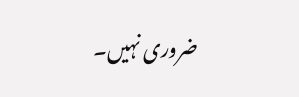ضروری نہیں۔